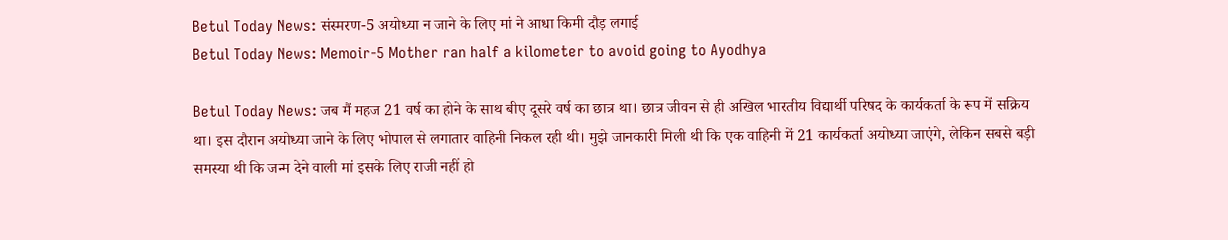Betul Today News: संस्मरण-5 अयोध्या न जाने के लिए मां ने आधा किमी दौड़ लगाई
Betul Today News: Memoir-5 Mother ran half a kilometer to avoid going to Ayodhya

Betul Today News: जब मैं महज 21 वर्ष का होने के साथ बीए दूसरे वर्ष का छात्र था। छात्र जीवन से ही अखिल भारतीय विद्यार्थी परिषद के कार्यकर्ता के रूप में सक्रिय था। इस दौरान अयोध्या जाने के लिए भोपाल से लगातार वाहिनी निकल रही थी। मुझे जानकारी मिली थी कि एक वाहिनी में 21 कार्यकर्ता अयोध्या जाएंगे, लेकिन सबसे बड़ी समस्या थी कि जन्म देने वाली मां इसके लिए राजी नहीं हो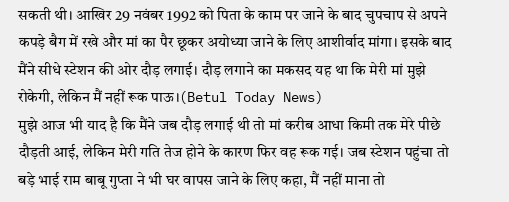सकती थी। आखिर 29 नवंबर 1992 को पिता के काम पर जाने के बाद चुपचाप से अपने कपड़े बैग में रखे और मां का पैर छूकर अयोध्या जाने के लिए आशीर्वाद मांगा। इसके बाद मैंने सीधे स्टेशन की ओर दौड़ लगाई। दौड़ लगाने का मकसद यह था कि मेरी मां मुझे रोकेगी, लेकिन मैं नहीं रूक पाऊ।(Betul Today News)
मुझे आज भी याद है कि मैंने जब दौड़ लगाई थी तो मां करीब आधा किमी तक मेरे पीछे दौड़ती आई, लेकिन मेरी गति तेज होने के कारण फिर वह रूक गई। जब स्टेशन पहुंचा तो बड़े भाई राम बाबू गुप्ता ने भी घर वापस जाने के लिए कहा, मैं नहीं माना तो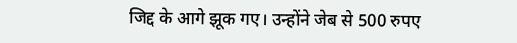जिद्द के आगे झूक गए। उन्होंने जेब से 500 रुपए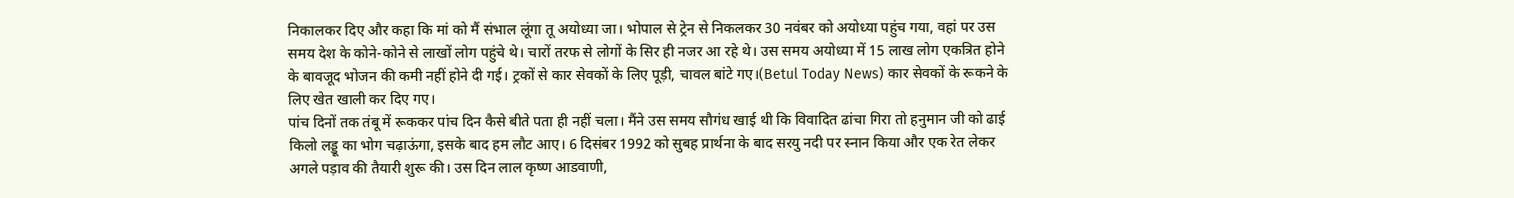निकालकर दिए और कहा कि मां को मैं संभाल लूंगा तू अयोध्या जा। भोपाल से ट्रेन से निकलकर 30 नवंबर को अयोध्या पहुंच गया, वहां पर उस समय देश के कोने-कोने से लाखों लोग पहुंचे थे। चारों तरफ से लोगों के सिर ही नजर आ रहे थे। उस समय अयोध्या में 15 लाख लोग एकत्रित होने के बावजूद भोजन की कमी नहीं होने दी गई। ट्रकों से कार सेवकों के लिए पूड़ी, चावल बांटे गए।(Betul Today News) कार सेवकों के रूकने के लिए खेत खाली कर दिए गए।
पांच दिनों तक तंबू में रूककर पांच दिन कैसे बीते पता ही नहीं चला। मैंने उस समय सौगंध खाई थी कि विवादित ढांचा गिरा तो हनुमान जी को ढाई किलो लड्डू का भोग चढ़ाऊंगा, इसके बाद हम लौट आए। 6 दिसंबर 1992 को सुबह प्रार्थना के बाद सरयु नदी पर स्नान किया और एक रेत लेकर अगले पड़ाव की तैयारी शुरू की। उस दिन लाल कृष्ण आडवाणी,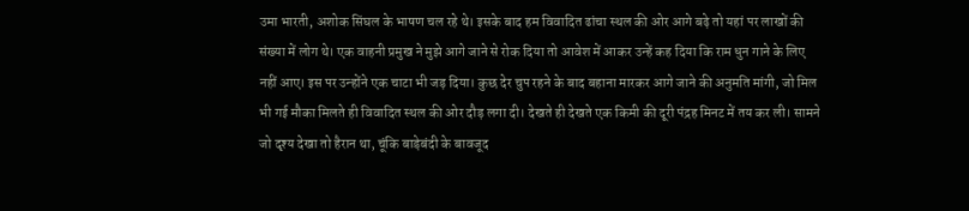उमा भारती, अशोक सिंघल के भाषण चल रहे थे। इसके बाद हम विवादित ढांचा स्थल की ओर आगे बढ़े तो यहां पर लाखों की संख्या में लोग थे। एक वाहनी प्रमुख ने मुझे आगे जाने से रोक दिया तो आवेश में आकर उन्हें कह दिया कि राम धुन गाने के लिए नहीं आए। इस पर उन्होंने एक चाटा भी जड़ दिया। कुछ देर चुप रहने के बाद बहाना मारकर आगे जाने की अनुमति मांगी, जो मिल भी गई मौका मिलते ही विवादित स्थल की ओर दौड़ लगा दी। देखते ही देखते एक किमी की दूरी पंद्रह मिनट में तय कर ली। सामने जो दृश्य देखा तो हैरान था, चूंकि बाड़ेबंदी के बावजूद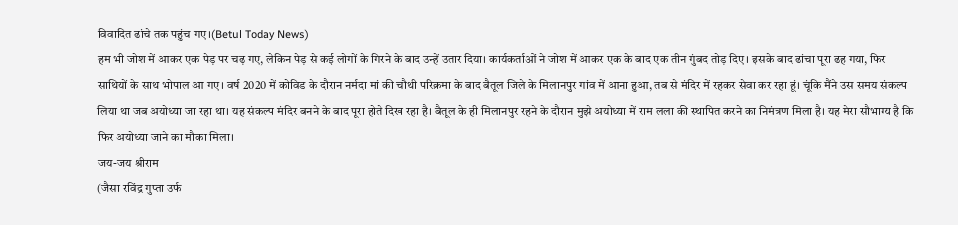विवादित ढांचे तक पहुंच गए।(Betul Today News)
हम भी जोश में आकर एक पेड़ पर चढ़ गए, लेकिन पेड़ से कई लोगों के गिरने के बाद उन्हें उतार दिया। कार्यकर्ताओं ने जोश में आकर एक के बाद एक तीन गुंबद तोड़ दिए। इसके बाद ढांचा पूरा ढह गया, फिर साथियों के साथ भोपाल आ गए। वर्ष 2020 में कोविड के दौरान नर्मदा मां की चौथी परिक्रमा के बाद बैतूल जिले के मिलानपुर गांव में आना हुआ, तब से मंदिर में रहकर सेवा कर रहा हूं। चूंकि मैंने उस समय संकल्प लिया था जब अयोध्या जा रहा था। यह संकल्प मंदिर बनने के बाद पूरा होते दिख रहा है। बैतूल के ही मिलानपुर रहने के दौरान मुझे अयोध्या में राम लला की स्थापित करने का निमंत्रण मिला है। यह मेरा सौभाग्य है कि फिर अयोध्या जाने का मौका मिला।
जय-जय श्रीराम
(जैसा रविंद्र गुप्ता उर्फ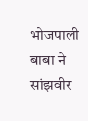भोजपाली बाबा ने सांझवीर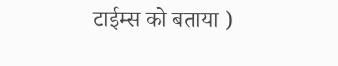टाईम्स को बताया )